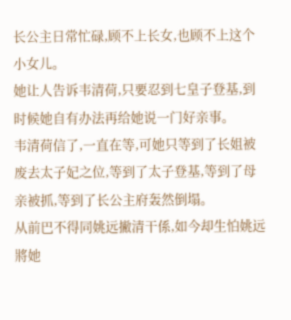长公主日常忙碌,顾不上长女,也顾不上这个小女儿。
她让人告诉韦清荷,只要忍到七皇子登基,到时候她自有办法再给她说一门好亲事。
韦清荷信了,一直在等,可她只等到了长姐被废去太子妃之位,等到了太子登基,等到了母亲被抓,等到了长公主府轰然倒塌。
从前巴不得同姚远撇清干係,如今却生怕姚远將她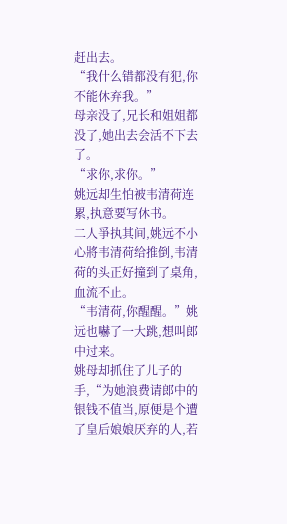赶出去。
“我什么错都没有犯,你不能休弃我。”
母亲没了,兄长和姐姐都没了,她出去会活不下去了。
“求你,求你。”
姚远却生怕被韦清荷连累,执意要写休书。
二人爭执其间,姚远不小心將韦清荷给推倒,韦清荷的头正好撞到了桌角,血流不止。
“韦清荷,你醒醒。”姚远也嚇了一大跳,想叫郎中过来。
姚母却抓住了儿子的手,“为她浪费请郎中的银钱不值当,原便是个遭了皇后娘娘厌弃的人,若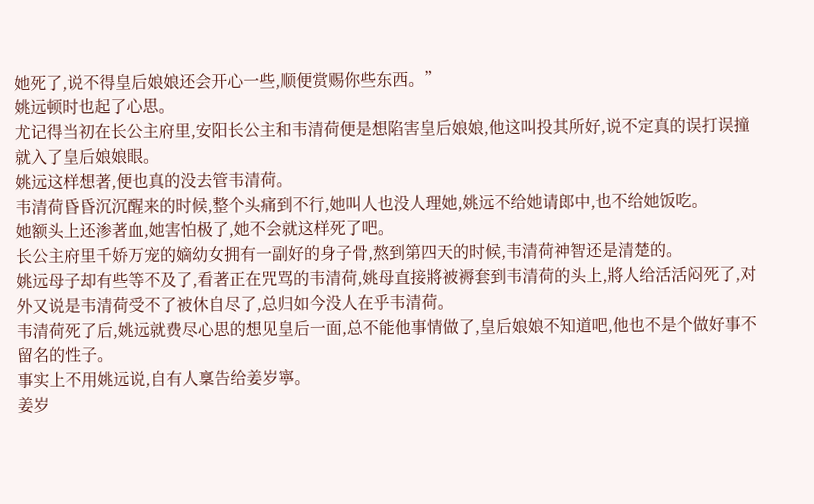她死了,说不得皇后娘娘还会开心一些,顺便赏赐你些东西。”
姚远顿时也起了心思。
尤记得当初在长公主府里,安阳长公主和韦清荷便是想陷害皇后娘娘,他这叫投其所好,说不定真的误打误撞就入了皇后娘娘眼。
姚远这样想著,便也真的没去管韦清荷。
韦清荷昏昏沉沉醒来的时候,整个头痛到不行,她叫人也没人理她,姚远不给她请郎中,也不给她饭吃。
她额头上还渗著血,她害怕极了,她不会就这样死了吧。
长公主府里千娇万宠的嫡幼女拥有一副好的身子骨,熬到第四天的时候,韦清荷神智还是清楚的。
姚远母子却有些等不及了,看著正在咒骂的韦清荷,姚母直接將被褥套到韦清荷的头上,將人给活活闷死了,对外又说是韦清荷受不了被休自尽了,总归如今没人在乎韦清荷。
韦清荷死了后,姚远就费尽心思的想见皇后一面,总不能他事情做了,皇后娘娘不知道吧,他也不是个做好事不留名的性子。
事实上不用姚远说,自有人稟告给姜岁寧。
姜岁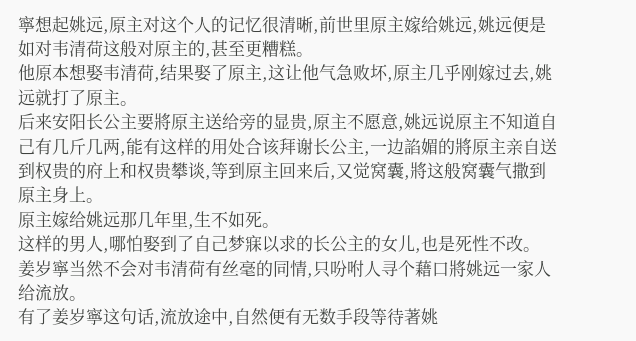寧想起姚远,原主对这个人的记忆很清晰,前世里原主嫁给姚远,姚远便是如对韦清荷这般对原主的,甚至更糟糕。
他原本想娶韦清荷,结果娶了原主,这让他气急败坏,原主几乎刚嫁过去,姚远就打了原主。
后来安阳长公主要將原主送给旁的显贵,原主不愿意,姚远说原主不知道自己有几斤几两,能有这样的用处合该拜谢长公主,一边諂媚的將原主亲自送到权贵的府上和权贵攀谈,等到原主回来后,又觉窝囊,將这般窝囊气撒到原主身上。
原主嫁给姚远那几年里,生不如死。
这样的男人,哪怕娶到了自己梦寐以求的长公主的女儿,也是死性不改。
姜岁寧当然不会对韦清荷有丝毫的同情,只吩咐人寻个藉口將姚远一家人给流放。
有了姜岁寧这句话,流放途中,自然便有无数手段等待著姚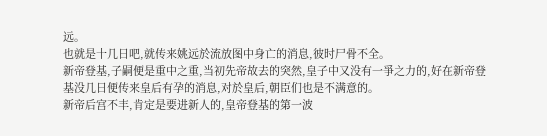远。
也就是十几日吧,就传来姚远於流放图中身亡的消息,彼时尸骨不全。
新帝登基,子嗣便是重中之重,当初先帝故去的突然,皇子中又没有一爭之力的,好在新帝登基没几日便传来皇后有孕的消息,对於皇后,朝臣们也是不满意的。
新帝后宫不丰,肯定是要进新人的,皇帝登基的第一波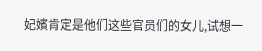妃嬪肯定是他们这些官员们的女儿,试想一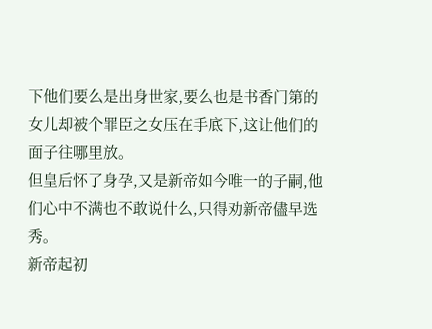下他们要么是出身世家,要么也是书香门第的女儿却被个罪臣之女压在手底下,这让他们的面子往哪里放。
但皇后怀了身孕,又是新帝如今唯一的子嗣,他们心中不满也不敢说什么,只得劝新帝儘早选秀。
新帝起初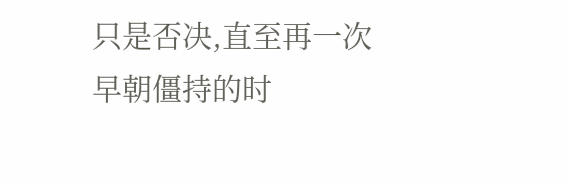只是否决,直至再一次早朝僵持的时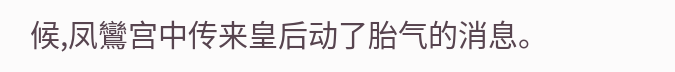候,凤鸞宫中传来皇后动了胎气的消息。